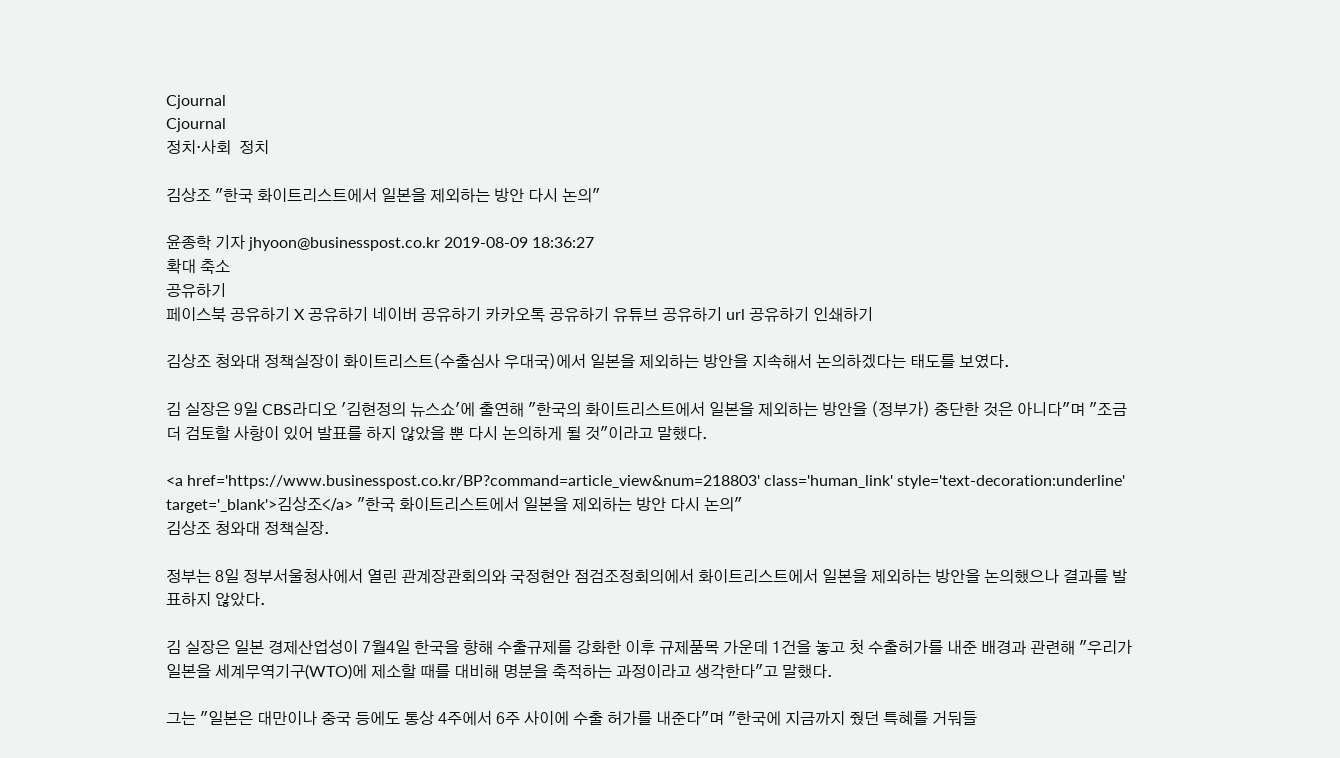Cjournal
Cjournal
정치·사회  정치

김상조 "한국 화이트리스트에서 일본을 제외하는 방안 다시 논의"

윤종학 기자 jhyoon@businesspost.co.kr 2019-08-09 18:36:27
확대 축소
공유하기
페이스북 공유하기 X 공유하기 네이버 공유하기 카카오톡 공유하기 유튜브 공유하기 url 공유하기 인쇄하기

김상조 청와대 정책실장이 화이트리스트(수출심사 우대국)에서 일본을 제외하는 방안을 지속해서 논의하겠다는 태도를 보였다.

김 실장은 9일 CBS라디오 '김현정의 뉴스쇼'에 출연해 "한국의 화이트리스트에서 일본을 제외하는 방안을 (정부가) 중단한 것은 아니다"며 "조금 더 검토할 사항이 있어 발표를 하지 않았을 뿐 다시 논의하게 될 것"이라고 말했다.

<a href='https://www.businesspost.co.kr/BP?command=article_view&num=218803' class='human_link' style='text-decoration:underline' target='_blank'>김상조</a> "한국 화이트리스트에서 일본을 제외하는 방안 다시 논의"
김상조 청와대 정책실장.

정부는 8일 정부서울청사에서 열린 관계장관회의와 국정현안 점검조정회의에서 화이트리스트에서 일본을 제외하는 방안을 논의했으나 결과를 발표하지 않았다.

김 실장은 일본 경제산업성이 7월4일 한국을 향해 수출규제를 강화한 이후 규제품목 가운데 1건을 놓고 첫 수출허가를 내준 배경과 관련해 "우리가 일본을 세계무역기구(WTO)에 제소할 때를 대비해 명분을 축적하는 과정이라고 생각한다"고 말했다.

그는 "일본은 대만이나 중국 등에도 통상 4주에서 6주 사이에 수출 허가를 내준다"며 "한국에 지금까지 줬던 특혜를 거둬들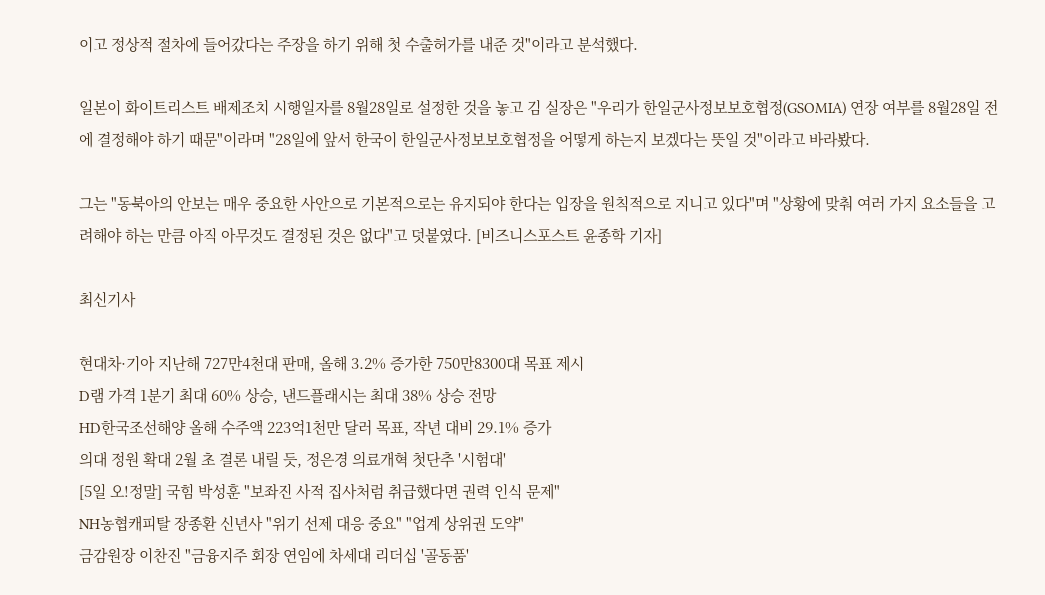이고 정상적 절차에 들어갔다는 주장을 하기 위해 첫 수출허가를 내준 것"이라고 분석했다.

일본이 화이트리스트 배제조치 시행일자를 8월28일로 설정한 것을 놓고 김 실장은 "우리가 한일군사정보보호협정(GSOMIA) 연장 여부를 8월28일 전에 결정해야 하기 때문"이라며 "28일에 앞서 한국이 한일군사정보보호협정을 어떻게 하는지 보겠다는 뜻일 것"이라고 바라봤다.

그는 "동북아의 안보는 매우 중요한 사안으로 기본적으로는 유지되야 한다는 입장을 원칙적으로 지니고 있다"며 "상황에 맞춰 여러 가지 요소들을 고려해야 하는 만큼 아직 아무것도 결정된 것은 없다"고 덧붙였다. [비즈니스포스트 윤종학 기자]

최신기사

현대차·기아 지난해 727만4천대 판매, 올해 3.2% 증가한 750만8300대 목표 제시
D램 가격 1분기 최대 60% 상승, 낸드플래시는 최대 38% 상승 전망
HD한국조선해양 올해 수주액 223억1천만 달러 목표, 작년 대비 29.1% 증가
의대 정원 확대 2월 초 결론 내릴 듯, 정은경 의료개혁 첫단추 '시험대'
[5일 오!정말] 국힘 박성훈 "보좌진 사적 집사처럼 취급했다면 권력 인식 문제"
NH농협캐피탈 장종환 신년사 "위기 선제 대응 중요" "업계 상위권 도약"
금감원장 이찬진 "금융지주 회장 연임에 차세대 리더십 '골동품'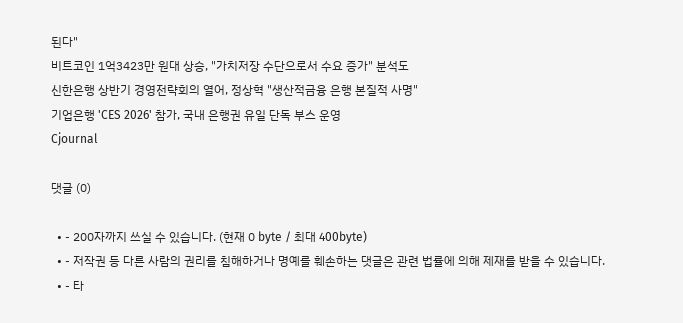된다"
비트코인 1억3423만 원대 상승, "가치저장 수단으로서 수요 증가" 분석도
신한은행 상반기 경영전략회의 열어, 정상혁 "생산적금융 은행 본질적 사명"
기업은행 'CES 2026' 참가, 국내 은행권 유일 단독 부스 운영
Cjournal

댓글 (0)

  • - 200자까지 쓰실 수 있습니다. (현재 0 byte / 최대 400byte)
  • - 저작권 등 다른 사람의 권리를 침해하거나 명예를 훼손하는 댓글은 관련 법률에 의해 제재를 받을 수 있습니다.
  • - 타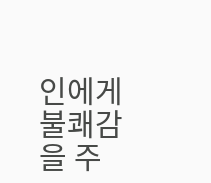인에게 불쾌감을 주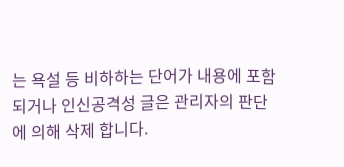는 욕설 등 비하하는 단어가 내용에 포함되거나 인신공격성 글은 관리자의 판단에 의해 삭제 합니다.